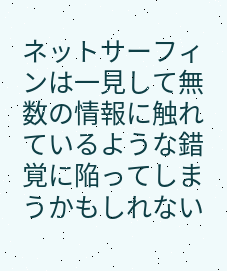ネットサーフィンは一見して無数の情報に触れているような錯覚に陥ってしまうかもしれない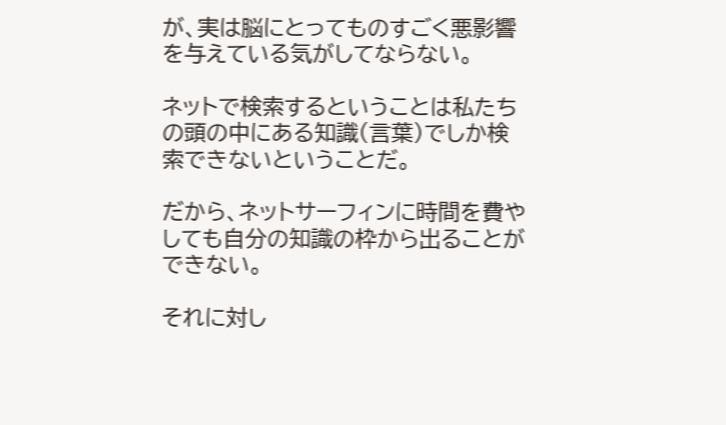が、実は脳にとってものすごく悪影響を与えている気がしてならない。

ネットで検索するということは私たちの頭の中にある知識(言葉)でしか検索できないということだ。

だから、ネットサーフィンに時間を費やしても自分の知識の枠から出ることができない。

それに対し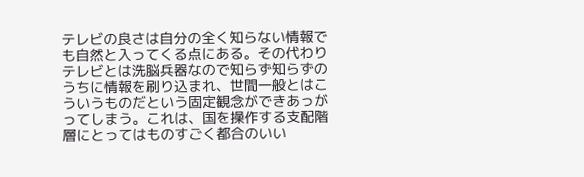テレビの良さは自分の全く知らない情報でも自然と入ってくる点にある。その代わりテレビとは洗脳兵器なので知らず知らずのうちに情報を刷り込まれ、世間一般とはこういうものだという固定観念ができあっがってしまう。これは、国を操作する支配階層にとってはものすごく都合のいい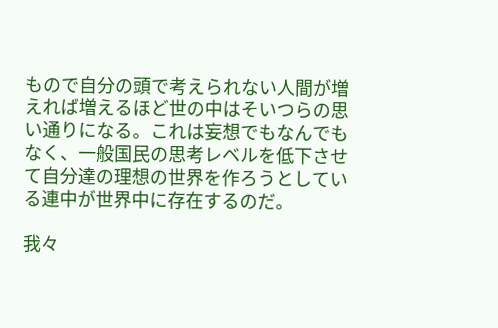もので自分の頭で考えられない人間が増えれば増えるほど世の中はそいつらの思い通りになる。これは妄想でもなんでもなく、一般国民の思考レベルを低下させて自分達の理想の世界を作ろうとしている連中が世界中に存在するのだ。

我々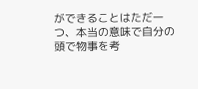ができることはただ一つ、本当の意味で自分の頭で物事を考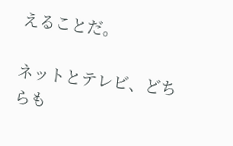えることだ。

ネットとテレビ、どちらも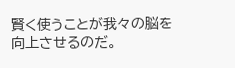賢く使うことが我々の脳を向上させるのだ。